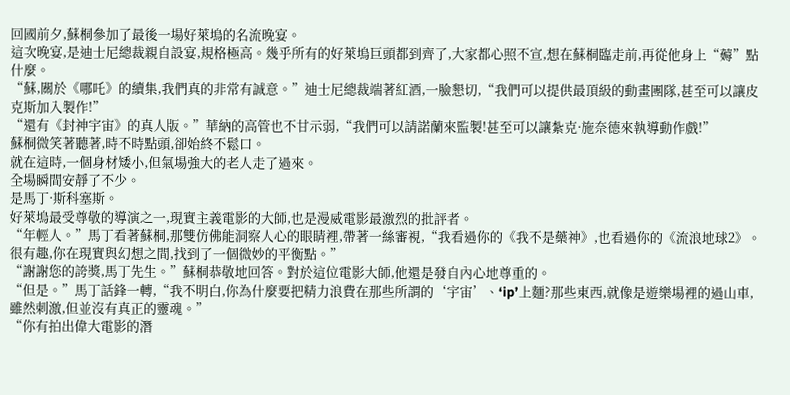回國前夕,蘇桐參加了最後一場好萊塢的名流晚宴。
這次晚宴,是迪士尼總裁親自設宴,規格極高。幾乎所有的好萊塢巨頭都到齊了,大家都心照不宣,想在蘇桐臨走前,再從他身上“薅”點什麼。
“蘇,關於《哪吒》的續集,我們真的非常有誠意。”迪士尼總裁端著紅酒,一臉懇切,“我們可以提供最頂級的動畫團隊,甚至可以讓皮克斯加入製作!”
“還有《封神宇宙》的真人版。”華納的高管也不甘示弱,“我們可以請諾蘭來監製!甚至可以讓紮克·施奈德來執導動作戲!”
蘇桐微笑著聽著,時不時點頭,卻始終不鬆口。
就在這時,一個身材矮小,但氣場強大的老人走了過來。
全場瞬間安靜了不少。
是馬丁·斯科塞斯。
好萊塢最受尊敬的導演之一,現實主義電影的大師,也是漫威電影最激烈的批評者。
“年輕人。”馬丁看著蘇桐,那雙仿佛能洞察人心的眼睛裡,帶著一絲審視,“我看過你的《我不是藥神》,也看過你的《流浪地球2》。很有趣,你在現實與幻想之間,找到了一個微妙的平衡點。”
“謝謝您的誇獎,馬丁先生。”蘇桐恭敬地回答。對於這位電影大師,他還是發自內心地尊重的。
“但是。”馬丁話鋒一轉,“我不明白,你為什麼要把精力浪費在那些所謂的‘宇宙’、‘ip’上麵?那些東西,就像是遊樂場裡的過山車,雖然刺激,但並沒有真正的靈魂。”
“你有拍出偉大電影的潛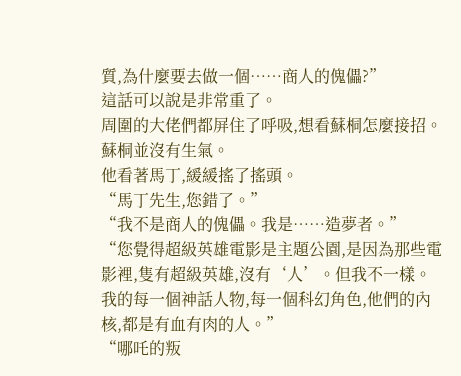質,為什麼要去做一個……商人的傀儡?”
這話可以說是非常重了。
周圍的大佬們都屏住了呼吸,想看蘇桐怎麼接招。
蘇桐並沒有生氣。
他看著馬丁,緩緩搖了搖頭。
“馬丁先生,您錯了。”
“我不是商人的傀儡。我是……造夢者。”
“您覺得超級英雄電影是主題公園,是因為那些電影裡,隻有超級英雄,沒有‘人’。但我不一樣。我的每一個神話人物,每一個科幻角色,他們的內核,都是有血有肉的人。”
“哪吒的叛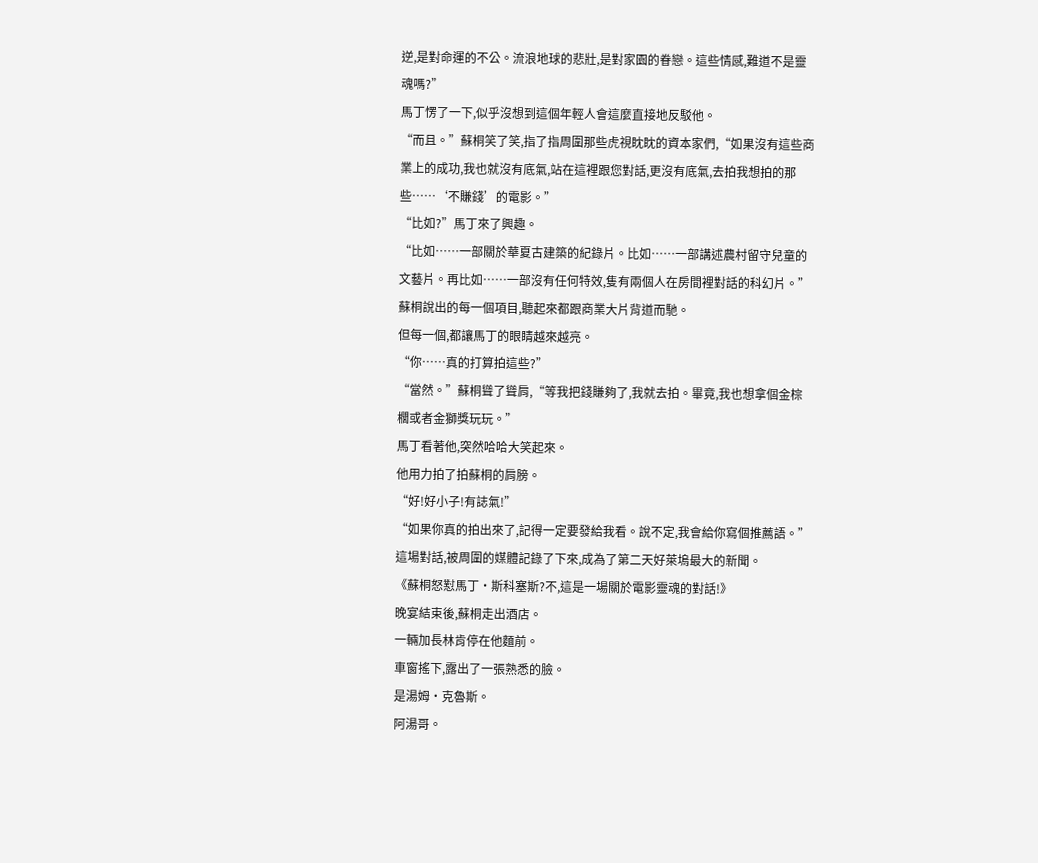逆,是對命運的不公。流浪地球的悲壯,是對家園的眷戀。這些情感,難道不是靈魂嗎?”
馬丁愣了一下,似乎沒想到這個年輕人會這麼直接地反駁他。
“而且。”蘇桐笑了笑,指了指周圍那些虎視眈眈的資本家們,“如果沒有這些商業上的成功,我也就沒有底氣,站在這裡跟您對話,更沒有底氣,去拍我想拍的那些……‘不賺錢’的電影。”
“比如?”馬丁來了興趣。
“比如……一部關於華夏古建築的紀錄片。比如……一部講述農村留守兒童的文藝片。再比如……一部沒有任何特效,隻有兩個人在房間裡對話的科幻片。”
蘇桐說出的每一個項目,聽起來都跟商業大片背道而馳。
但每一個,都讓馬丁的眼睛越來越亮。
“你……真的打算拍這些?”
“當然。”蘇桐聳了聳肩,“等我把錢賺夠了,我就去拍。畢竟,我也想拿個金棕櫚或者金獅獎玩玩。”
馬丁看著他,突然哈哈大笑起來。
他用力拍了拍蘇桐的肩膀。
“好!好小子!有誌氣!”
“如果你真的拍出來了,記得一定要發給我看。說不定,我會給你寫個推薦語。”
這場對話,被周圍的媒體記錄了下來,成為了第二天好萊塢最大的新聞。
《蘇桐怒懟馬丁·斯科塞斯?不,這是一場關於電影靈魂的對話!》
晚宴結束後,蘇桐走出酒店。
一輛加長林肯停在他麵前。
車窗搖下,露出了一張熟悉的臉。
是湯姆·克魯斯。
阿湯哥。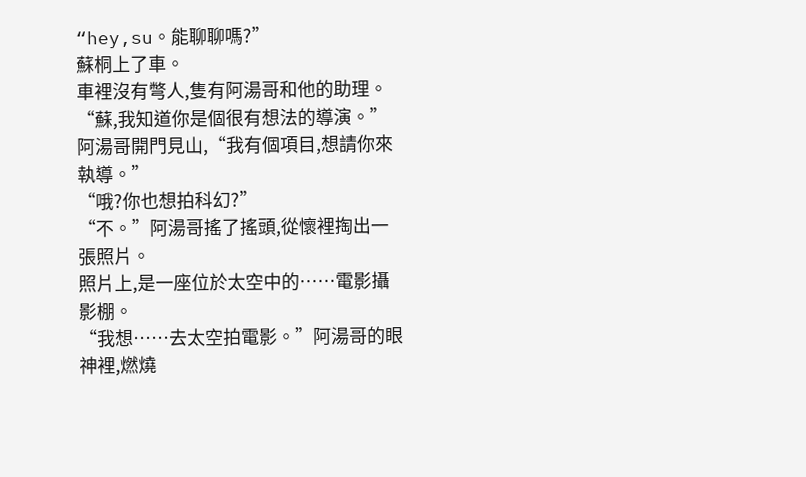“hey,su。能聊聊嗎?”
蘇桐上了車。
車裡沒有彆人,隻有阿湯哥和他的助理。
“蘇,我知道你是個很有想法的導演。”阿湯哥開門見山,“我有個項目,想請你來執導。”
“哦?你也想拍科幻?”
“不。”阿湯哥搖了搖頭,從懷裡掏出一張照片。
照片上,是一座位於太空中的……電影攝影棚。
“我想……去太空拍電影。”阿湯哥的眼神裡,燃燒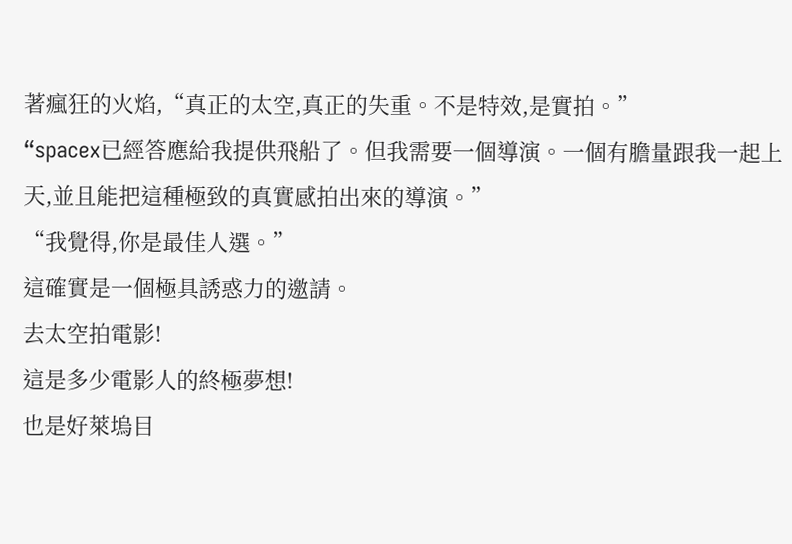著瘋狂的火焰,“真正的太空,真正的失重。不是特效,是實拍。”
“spacex已經答應給我提供飛船了。但我需要一個導演。一個有膽量跟我一起上天,並且能把這種極致的真實感拍出來的導演。”
“我覺得,你是最佳人選。”
這確實是一個極具誘惑力的邀請。
去太空拍電影!
這是多少電影人的終極夢想!
也是好萊塢目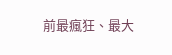前最瘋狂、最大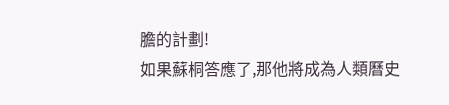膽的計劃!
如果蘇桐答應了,那他將成為人類曆史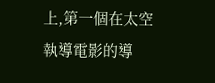上,第一個在太空執導電影的導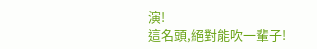演!
這名頭,絕對能吹一輩子!